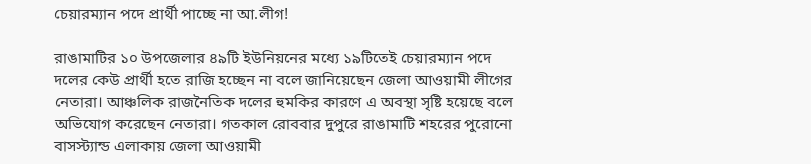চেয়ারম্যান পদে প্রার্থী পাচ্ছে না আ.লীগ!

রাঙামাটির ১০ উপজেলার ৪৯টি ইউনিয়নের মধ্যে ১৯টিতেই চেয়ারম্যান পদে দলের কেউ প্রার্থী হতে রাজি হচ্ছেন না বলে জানিয়েছেন জেলা আওয়ামী লীগের নেতারা। আঞ্চলিক রাজনৈতিক দলের হুমকির কারণে এ অবস্থা সৃষ্টি হয়েছে বলে অভিযোগ করেছেন নেতারা। গতকাল রোববার দুপুরে রাঙামাটি শহরের পুরোনো বাসস্ট্যান্ড এলাকায় জেলা আওয়ামী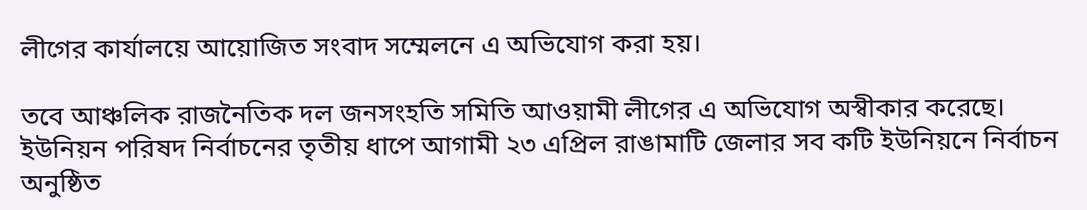লীগের কার্যালয়ে আয়োজিত সংবাদ সম্মেলনে এ অভিযোগ করা হয়।

তবে আঞ্চলিক রাজনৈতিক দল জনসংহতি সমিতি আওয়ামী লীগের এ অভিযোগ অস্বীকার করেছে। ইউনিয়ন পরিষদ নির্বাচনের তৃতীয় ধাপে আগামী ২৩ এপ্রিল রাঙামাটি জেলার সব কটি ইউনিয়নে নির্বাচন অনুষ্ঠিত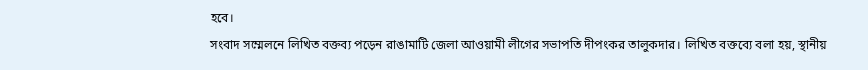হবে।
সংবাদ সম্মেলনে লিখিত বক্তব্য পড়েন রাঙামাটি জেলা আওয়ামী লীগের সভাপতি দীপংকর তালুকদার। লিখিত বক্তব্যে বলা হয়, স্থানীয়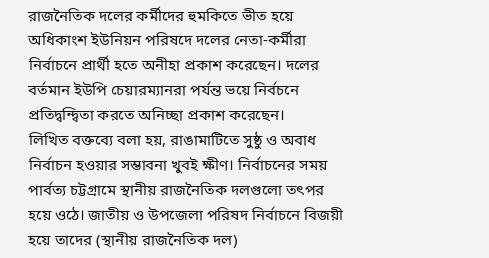রাজনৈতিক দলের কর্মীদের হুমকিতে ভীত হয়ে অধিকাংশ ইউনিয়ন পরিষদে দলের নেতা-কর্মীরা নির্বাচনে প্রার্থী হতে অনীহা প্রকাশ করেছেন। দলের বর্তমান ইউপি চেয়ারম্যানরা পর্যন্ত ভয়ে নির্বচনে প্রতিদ্বন্দ্বিতা করতে অনিচ্ছা প্রকাশ করেছেন।
লিখিত বক্তব্যে বলা হয়, রাঙামাটিতে সুষ্ঠু ও অবাধ নির্বাচন হওয়ার সম্ভাবনা খুবই ক্ষীণ। নির্বাচনের সময় পার্বত্য চট্টগ্রামে স্থানীয় রাজনৈতিক দলগুলো তৎপর হয়ে ওঠে। জাতীয় ও উপজেলা পরিষদ নির্বাচনে বিজয়ী হয়ে তাদের (স্থানীয় রাজনৈতিক দল)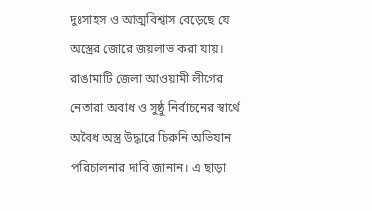দুঃসাহস ও আত্মবিশ্বাস বেড়েছে যে অস্ত্রের জোরে জয়লাভ করা যায়।
রাঙামাটি জেলা আওয়ামী লীগের নেতারা অবাধ ও সুষ্ঠু নির্বাচনের স্বার্থে অবৈধ অস্ত্র উদ্ধারে চিরুনি অভিযান পরিচালনার দাবি জানান। এ ছাড়া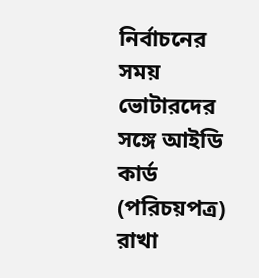নির্বাচনের সময় ভোটারদের সঙ্গে আইডি কার্ড (পরিচয়পত্র) রাখা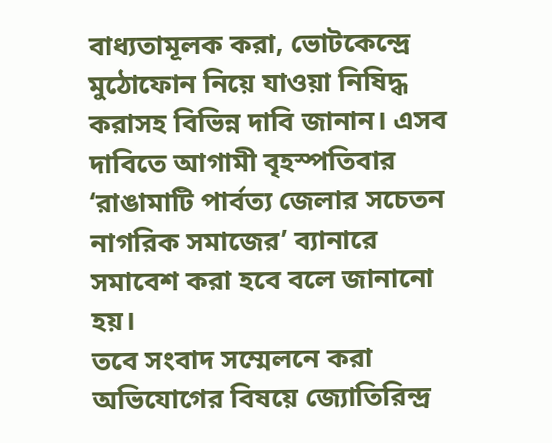বাধ্যতামূলক করা, ভোটকেন্দ্রে মুঠোফোন নিয়ে যাওয়া নিষিদ্ধ করাসহ বিভিন্ন দাবি জানান। এসব দাবিতে আগামী বৃহস্পতিবার ‘রাঙামাটি পার্বত্য জেলার সচেতন নাগরিক সমাজের’ ব্যানারে সমাবেশ করা হবে বলে জানানো হয়।
তবে সংবাদ সম্মেলনে করা অভিযোগের বিষয়ে জ্যোতিরিন্দ্র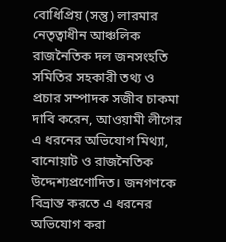বোধিপ্রিয় (সন্তু) লারমার নেতৃত্বাধীন আঞ্চলিক রাজনৈতিক দল জনসংহতি সমিতির সহকারী তথ্য ও প্রচার সম্পাদক সজীব চাকমা দাবি করেন, আওয়ামী লীগের এ ধরনের অভিযোগ মিথ্যা, বানোয়াট ও রাজনৈতিক উদ্দেশ্যপ্রণোদিত। জনগণকে বিভ্রান্ত করতে এ ধরনের অভিযোগ করা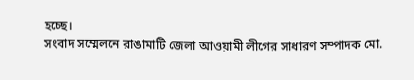হচ্ছে।
সংবাদ সম্মেলনে রাঙামাটি জেলা আওয়ামী লীগের সাধারণ সম্পাদক মো.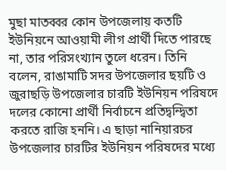মুছা মাতব্বর কোন উপজেলায় কতটি ইউনিয়নে আওয়ামী লীগ প্রার্থী দিতে পারছে না, তার পরিসংখ্যান তুলে ধরেন। তিনি বলেন, রাঙামাটি সদর উপজেলার ছয়টি ও জুরাছড়ি উপজেলার চারটি ইউনিয়ন পরিষদে দলের কোনো প্রার্থী নির্বাচনে প্রতিদ্বন্দ্বিতা করতে রাজি হননি। এ ছাড়া নানিয়ারচর উপজেলার চারটির ইউনিয়ন পরিষদের মধ্যে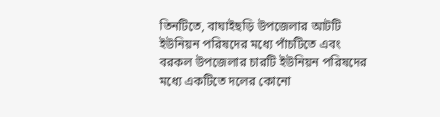তিনটিতে, বাঘাইছড়ি উপজেলার আটটি ইউনিয়ন পরিষদের মধ্যে পাঁচটিতে এবং বরকল উপজেলার চারটি ইউনিয়ন পরিষদের মধ্যে একটিতে দলের কোনো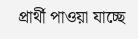প্রার্থী পাওয়া যাচ্ছে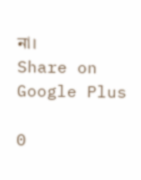না।
Share on Google Plus

0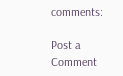comments:

Post a Comment